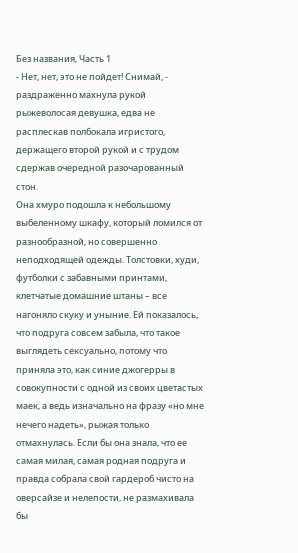Без названия, Часть 1
- Нет, нет, это не пойдет! Снимай, - раздраженно махнула рукой рыжеволосая девушка, едва не расплескав полбокала игристого, держащего второй рукой и с трудом сдержав очередной разочарованный стон.
Она хмуро подошла к небольшому выбеленному шкафу, который ломился от разнообразной, но совершенно неподходящей одежды. Толстовки, худи, футболки с забавными принтами, клетчатые домашние штаны – все нагоняло скуку и уныние. Ей показалось, что подруга совсем забыла, что такое выглядеть сексуально, потому что приняла это, как синие джогерры в совокупности с одной из своих цветастых маек, а ведь изначально на фразу «но мне нечего надеть», рыжая только отмахнулась. Если бы она знала, что ее самая милая, самая родная подруга и правда собрала свой гардероб чисто на оверсайзе и нелепости, не размахивала бы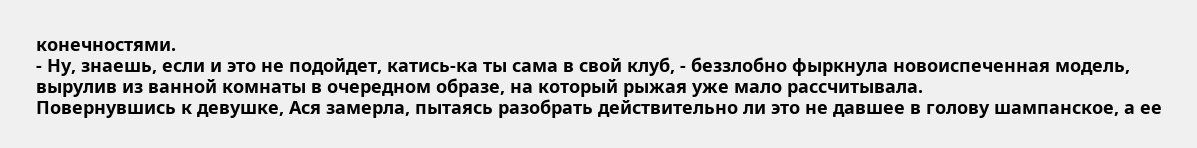конечностями.
- Ну, знаешь, если и это не подойдет, катись-ка ты сама в свой клуб, - беззлобно фыркнула новоиспеченная модель, вырулив из ванной комнаты в очередном образе, на который рыжая уже мало рассчитывала.
Повернувшись к девушке, Ася замерла, пытаясь разобрать действительно ли это не давшее в голову шампанское, а ее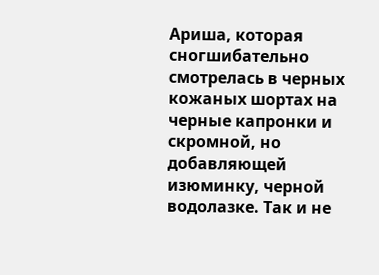Ариша, которая сногшибательно смотрелась в черных кожаных шортах на черные капронки и скромной, но добавляющей изюминку, черной водолазке. Так и не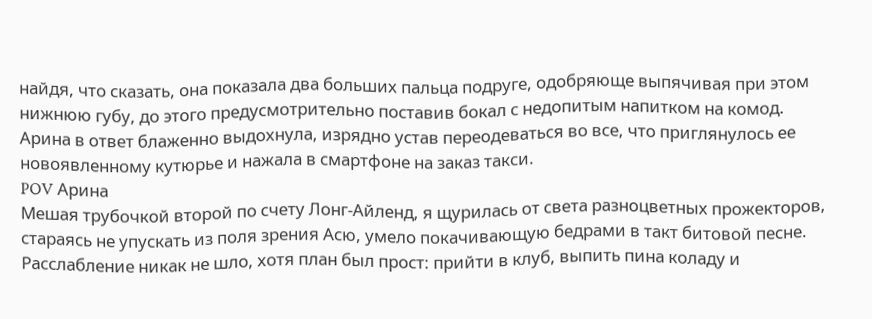найдя, что сказать, она показала два больших пальца подруге, одобряюще выпячивая при этом нижнюю губу, до этого предусмотрительно поставив бокал с недопитым напитком на комод.
Арина в ответ блаженно выдохнула, изрядно устав переодеваться во все, что приглянулось ее новоявленному кутюрье и нажала в смартфоне на заказ такси.
POV Арина
Мешая трубочкой второй по счету Лонг-Айленд, я щурилась от света разноцветных прожекторов, стараясь не упускать из поля зрения Асю, умело покачивающую бедрами в такт битовой песне. Расслабление никак не шло, хотя план был прост: прийти в клуб, выпить пина коладу и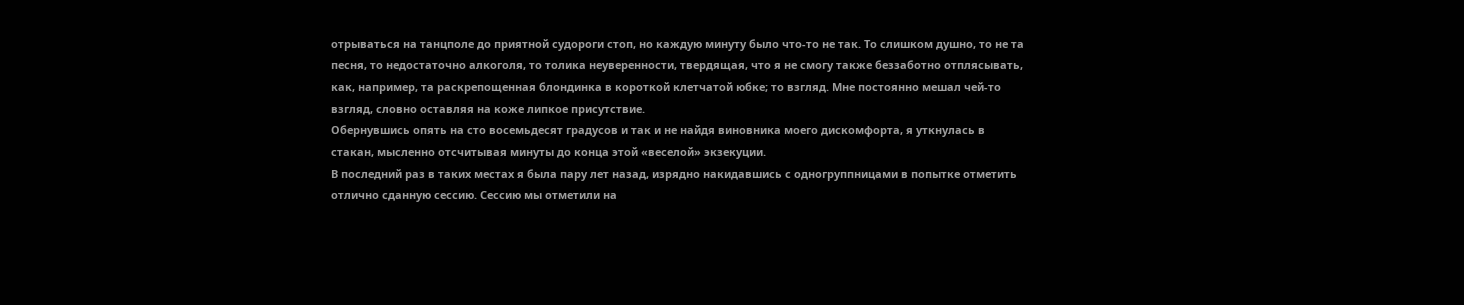отрываться на танцполе до приятной судороги стоп, но каждую минуту было что-то не так. То слишком душно, то не та песня, то недостаточно алкоголя, то толика неуверенности, твердящая, что я не смогу также беззаботно отплясывать, как, например, та раскрепощенная блондинка в короткой клетчатой юбке; то взгляд. Мне постоянно мешал чей-то взгляд, словно оставляя на коже липкое присутствие.
Обернувшись опять на сто восемьдесят градусов и так и не найдя виновника моего дискомфорта, я уткнулась в стакан, мысленно отсчитывая минуты до конца этой «веселой» экзекуции.
В последний раз в таких местах я была пару лет назад, изрядно накидавшись с одногруппницами в попытке отметить отлично сданную сессию. Сессию мы отметили на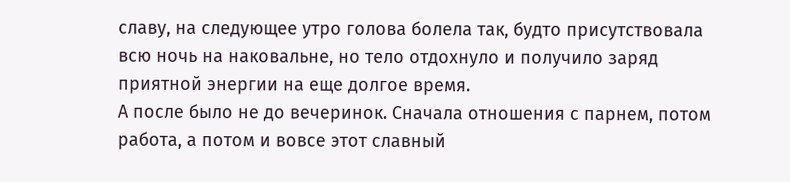славу, на следующее утро голова болела так, будто присутствовала всю ночь на наковальне, но тело отдохнуло и получило заряд приятной энергии на еще долгое время.
А после было не до вечеринок. Сначала отношения с парнем, потом работа, а потом и вовсе этот славный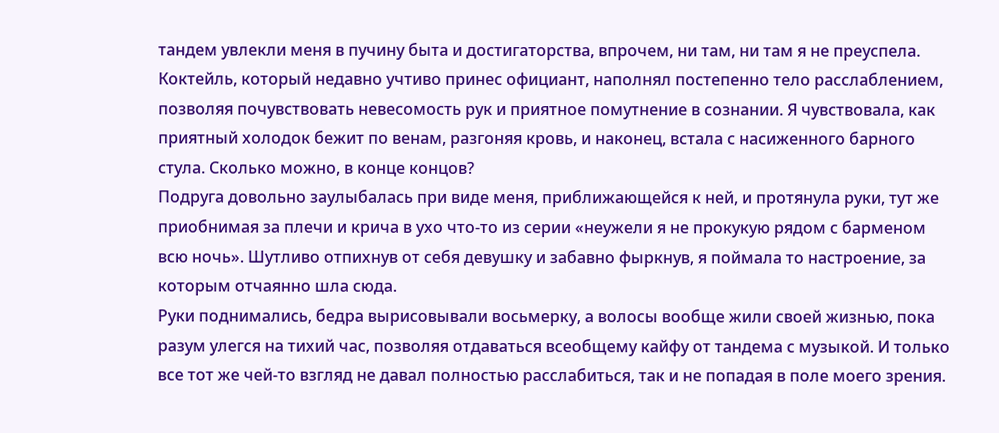тандем увлекли меня в пучину быта и достигаторства, впрочем, ни там, ни там я не преуспела.
Коктейль, который недавно учтиво принес официант, наполнял постепенно тело расслаблением, позволяя почувствовать невесомость рук и приятное помутнение в сознании. Я чувствовала, как приятный холодок бежит по венам, разгоняя кровь, и наконец, встала с насиженного барного стула. Сколько можно, в конце концов?
Подруга довольно заулыбалась при виде меня, приближающейся к ней, и протянула руки, тут же приобнимая за плечи и крича в ухо что-то из серии «неужели я не прокукую рядом с барменом всю ночь». Шутливо отпихнув от себя девушку и забавно фыркнув, я поймала то настроение, за которым отчаянно шла сюда.
Руки поднимались, бедра вырисовывали восьмерку, а волосы вообще жили своей жизнью, пока разум улегся на тихий час, позволяя отдаваться всеобщему кайфу от тандема с музыкой. И только все тот же чей-то взгляд не давал полностью расслабиться, так и не попадая в поле моего зрения.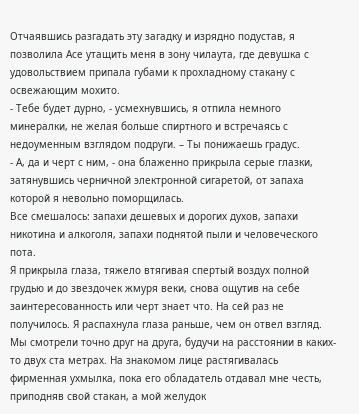Отчаявшись разгадать эту загадку и изрядно подустав, я позволила Асе утащить меня в зону чилаута, где девушка с удовольствием припала губами к прохладному стакану с освежающим мохито.
- Тебе будет дурно, - усмехнувшись, я отпила немного минералки, не желая больше спиртного и встречаясь с недоуменным взглядом подруги. – Ты понижаешь градус.
- А, да и черт с ним, - она блаженно прикрыла серые глазки, затянувшись черничной электронной сигаретой, от запаха которой я невольно поморщилась.
Все смешалось: запахи дешевых и дорогих духов, запахи никотина и алкоголя, запахи поднятой пыли и человеческого пота.
Я прикрыла глаза, тяжело втягивая спертый воздух полной грудью и до звездочек жмуря веки, снова ощутив на себе заинтересованность или черт знает что. На сей раз не получилось. Я распахнула глаза раньше, чем он отвел взгляд. Мы смотрели точно друг на друга, будучи на расстоянии в каких-то двух ста метрах. На знакомом лице растягивалась фирменная ухмылка, пока его обладатель отдавал мне честь, приподняв свой стакан, а мой желудок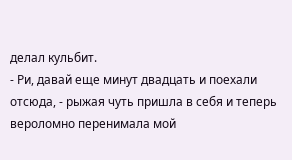делал кульбит.
- Ри, давай еще минут двадцать и поехали отсюда, - рыжая чуть пришла в себя и теперь вероломно перенимала мой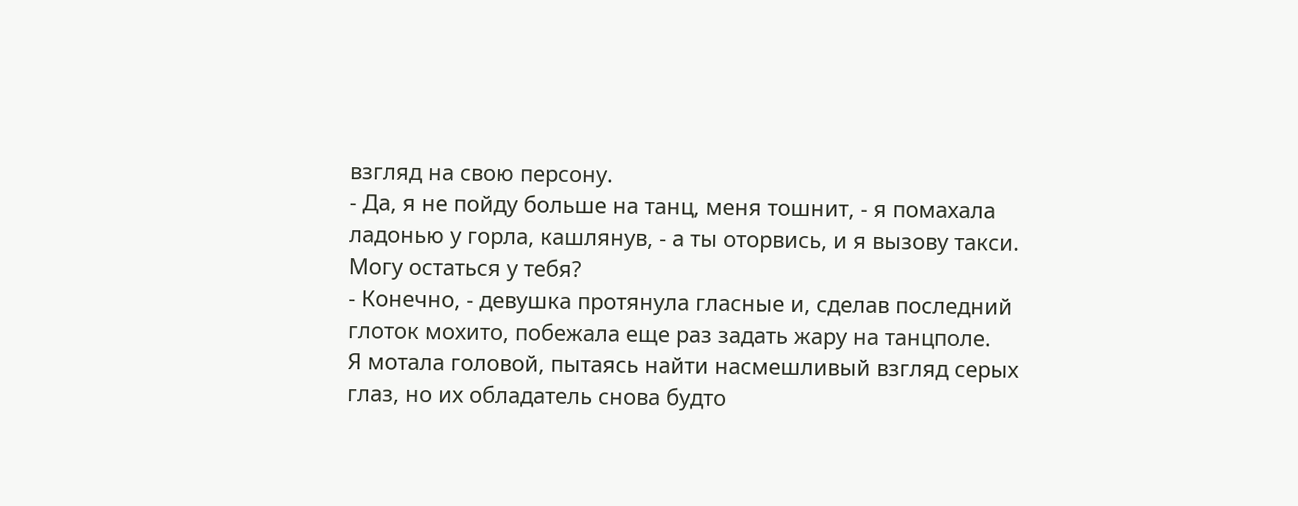взгляд на свою персону.
- Да, я не пойду больше на танц, меня тошнит, - я помахала ладонью у горла, кашлянув, - а ты оторвись, и я вызову такси. Могу остаться у тебя?
- Конечно, - девушка протянула гласные и, сделав последний глоток мохито, побежала еще раз задать жару на танцполе.
Я мотала головой, пытаясь найти насмешливый взгляд серых глаз, но их обладатель снова будто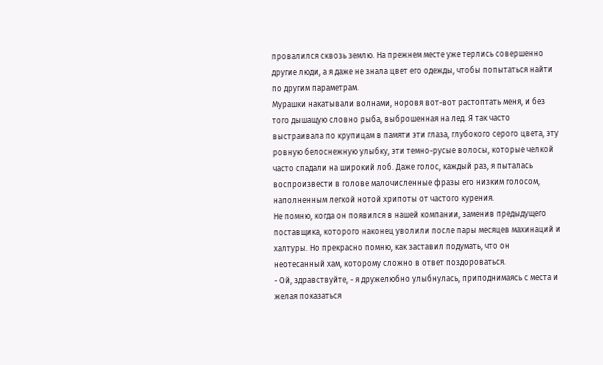провалился сквозь землю. На прежнем месте уже терлись совершенно другие люди, а я даже не знала цвет его одежды, чтобы попытаться найти по другим параметрам.
Мурашки накатывали волнами, норовя вот-вот растоптать меня, и без того дышащую словно рыба, выброшенная на лед. Я так часто выстраивала по крупицам в памяти эти глаза, глубокого серого цвета, эту ровную белоснежную улыбку, эти темно-русые волосы, которые челкой часто спадали на широкий лоб. Даже голос, каждый раз, я пыталась воспроизвести в голове малочисленные фразы его низким голосом, наполненным легкой нотой хрипоты от частого курения.
Не помню, когда он появился в нашей компании, заменив предыдущего поставщика, которого наконец уволили после пары месяцев махинаций и халтуры. Но прекрасно помню, как заставил подумать, что он неотесанный хам, которому сложно в ответ поздороваться.
- Ой, здравствуйте, - я дружелюбно улыбнулась, приподнимаясь с места и желая показаться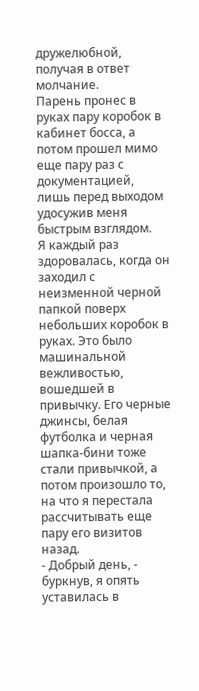дружелюбной, получая в ответ молчание.
Парень пронес в руках пару коробок в кабинет босса, а потом прошел мимо еще пару раз с документацией, лишь перед выходом удосужив меня быстрым взглядом.
Я каждый раз здоровалась, когда он заходил с неизменной черной папкой поверх небольших коробок в руках. Это было машинальной вежливостью, вошедшей в привычку. Его черные джинсы, белая футболка и черная шапка-бини тоже стали привычкой, а потом произошло то, на что я перестала рассчитывать еще пару его визитов назад.
- Добрый день, - буркнув, я опять уставилась в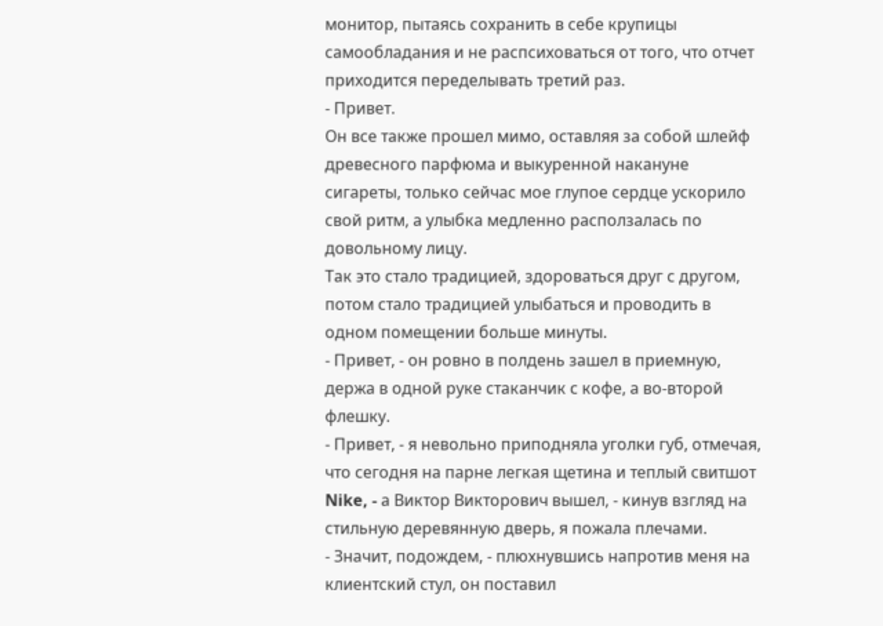монитор, пытаясь сохранить в себе крупицы самообладания и не распсиховаться от того, что отчет приходится переделывать третий раз.
- Привет.
Он все также прошел мимо, оставляя за собой шлейф древесного парфюма и выкуренной накануне сигареты, только сейчас мое глупое сердце ускорило свой ритм, а улыбка медленно расползалась по довольному лицу.
Так это стало традицией, здороваться друг с другом, потом стало традицией улыбаться и проводить в одном помещении больше минуты.
- Привет, - он ровно в полдень зашел в приемную, держа в одной руке стаканчик с кофе, а во-второй флешку.
- Привет, - я невольно приподняла уголки губ, отмечая, что сегодня на парне легкая щетина и теплый свитшот Nike, - а Виктор Викторович вышел, - кинув взгляд на стильную деревянную дверь, я пожала плечами.
- Значит, подождем, - плюхнувшись напротив меня на клиентский стул, он поставил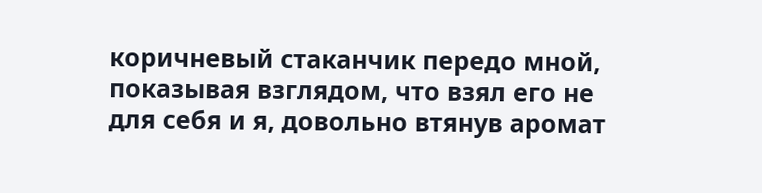коричневый стаканчик передо мной, показывая взглядом, что взял его не для себя и я, довольно втянув аромат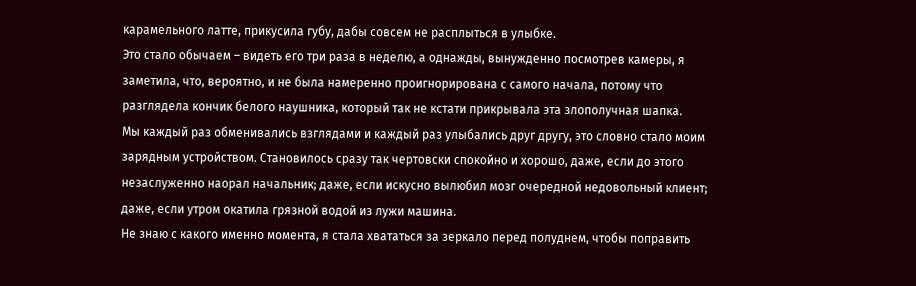карамельного латте, прикусила губу, дабы совсем не расплыться в улыбке.
Это стало обычаем – видеть его три раза в неделю, а однажды, вынужденно посмотрев камеры, я заметила, что, вероятно, и не была намеренно проигнорирована с самого начала, потому что разглядела кончик белого наушника, который так не кстати прикрывала эта злополучная шапка.
Мы каждый раз обменивались взглядами и каждый раз улыбались друг другу, это словно стало моим зарядным устройством. Становилось сразу так чертовски спокойно и хорошо, даже, если до этого незаслуженно наорал начальник; даже, если искусно вылюбил мозг очередной недовольный клиент; даже, если утром окатила грязной водой из лужи машина.
Не знаю с какого именно момента, я стала хвататься за зеркало перед полуднем, чтобы поправить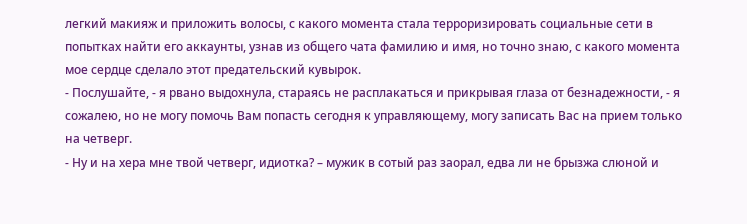легкий макияж и приложить волосы, с какого момента стала терроризировать социальные сети в попытках найти его аккаунты, узнав из общего чата фамилию и имя, но точно знаю, с какого момента мое сердце сделало этот предательский кувырок.
- Послушайте, - я рвано выдохнула, стараясь не расплакаться и прикрывая глаза от безнадежности, - я сожалею, но не могу помочь Вам попасть сегодня к управляющему, могу записать Вас на прием только на четверг.
- Ну и на хера мне твой четверг, идиотка? – мужик в сотый раз заорал, едва ли не брызжа слюной и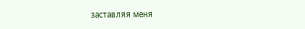заставляя меня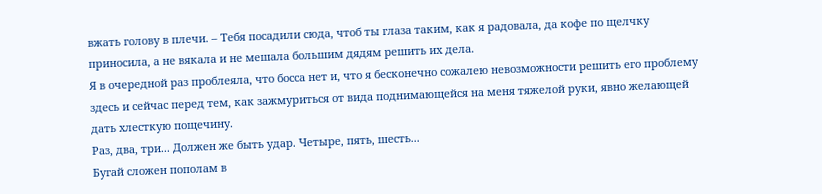вжать голову в плечи. – Тебя посадили сюда, чтоб ты глаза таким, как я радовала, да кофе по щелчку приносила, а не вякала и не мешала большим дядям решить их дела.
Я в очередной раз проблеяла, что босса нет и, что я бесконечно сожалею невозможности решить его проблему здесь и сейчас перед тем, как зажмуриться от вида поднимающейся на меня тяжелой руки, явно желающей дать хлесткую пощечину.
Раз, два, три... Должен же быть удар. Четыре, пять, шесть...
Бугай сложен пополам в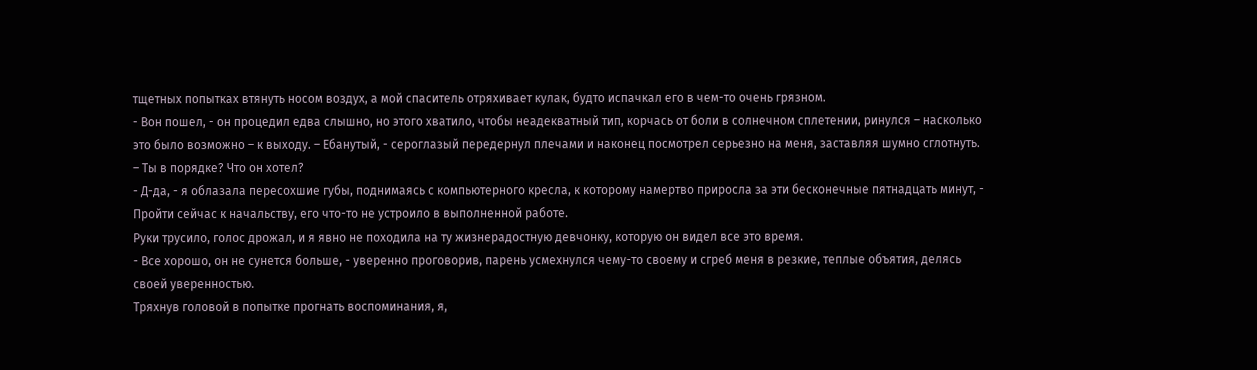тщетных попытках втянуть носом воздух, а мой спаситель отряхивает кулак, будто испачкал его в чем-то очень грязном.
- Вон пошел, - он процедил едва слышно, но этого хватило, чтобы неадекватный тип, корчась от боли в солнечном сплетении, ринулся – насколько это было возможно – к выходу. – Ебанутый, - сероглазый передернул плечами и наконец посмотрел серьезно на меня, заставляя шумно сглотнуть. – Ты в порядке? Что он хотел?
- Д-да, - я облазала пересохшие губы, поднимаясь с компьютерного кресла, к которому намертво приросла за эти бесконечные пятнадцать минут, - Пройти сейчас к начальству, его что-то не устроило в выполненной работе.
Руки трусило, голос дрожал, и я явно не походила на ту жизнерадостную девчонку, которую он видел все это время.
- Все хорошо, он не сунется больше, - уверенно проговорив, парень усмехнулся чему-то своему и сгреб меня в резкие, теплые объятия, делясь своей уверенностью.
Тряхнув головой в попытке прогнать воспоминания, я,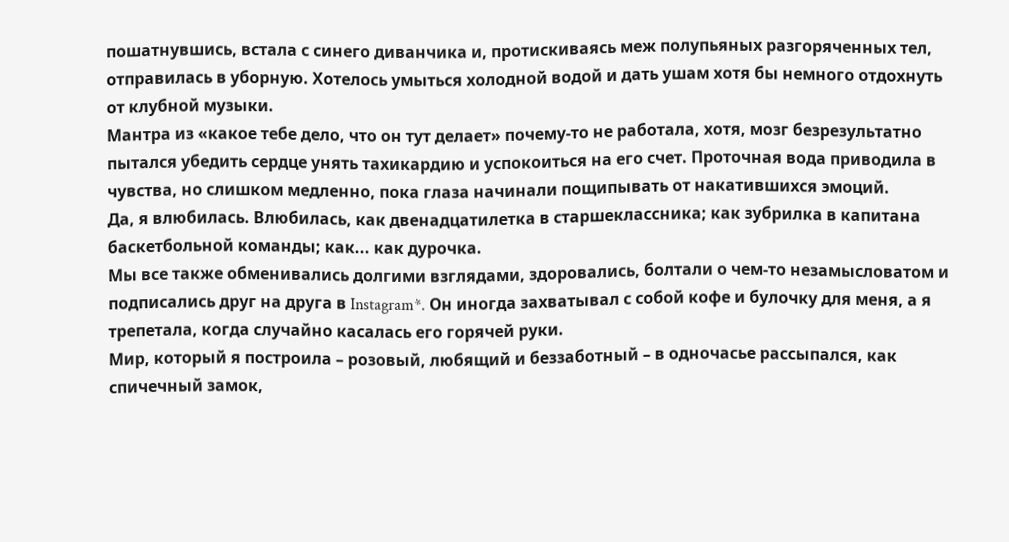пошатнувшись, встала с синего диванчика и, протискиваясь меж полупьяных разгоряченных тел, отправилась в уборную. Хотелось умыться холодной водой и дать ушам хотя бы немного отдохнуть от клубной музыки.
Мантра из «какое тебе дело, что он тут делает» почему-то не работала, хотя, мозг безрезультатно пытался убедить сердце унять тахикардию и успокоиться на его счет. Проточная вода приводила в чувства, но слишком медленно, пока глаза начинали пощипывать от накатившихся эмоций.
Да, я влюбилась. Влюбилась, как двенадцатилетка в старшеклассника; как зубрилка в капитана баскетбольной команды; как... как дурочка.
Мы все также обменивались долгими взглядами, здоровались, болтали о чем-то незамысловатом и подписались друг на друга в Instagram*. Он иногда захватывал с собой кофе и булочку для меня, а я трепетала, когда случайно касалась его горячей руки.
Мир, который я построила – розовый, любящий и беззаботный – в одночасье рассыпался, как спичечный замок,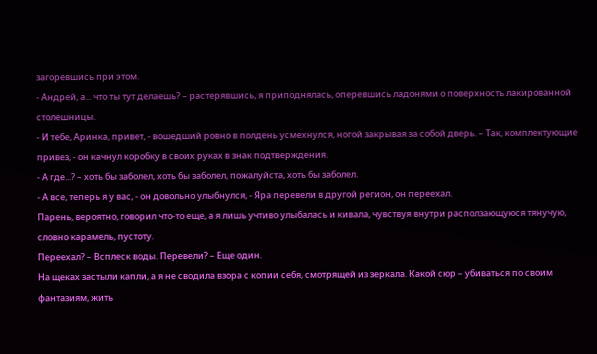загоревшись при этом.
- Андрей, а... что ты тут делаешь? – растерявшись, я приподнялась, оперевшись ладонями о поверхность лакированной столешницы.
- И тебе, Аринка, привет, - вошедший ровно в полдень усмехнулся, ногой закрывая за собой дверь. – Так, комплектующие привез, - он качнул коробку в своих руках в знак подтверждения.
- А где...? – хоть бы заболел, хоть бы заболел, пожалуйста, хоть бы заболел.
- А все, теперь я у вас, - он довольно улыбнулся, - Яра перевели в другой регион, он переехал.
Парень, вероятно, говорил что-то еще, а я лишь учтиво улыбалась и кивала, чувствуя внутри расползающуюся тянучую, словно карамель, пустоту.
Переехал? – Всплеск воды. Перевели? – Еще один.
На щеках застыли капли, а я не сводила взора с копии себя, смотрящей из зеркала. Какой сюр – убиваться по своим фантазиям, жить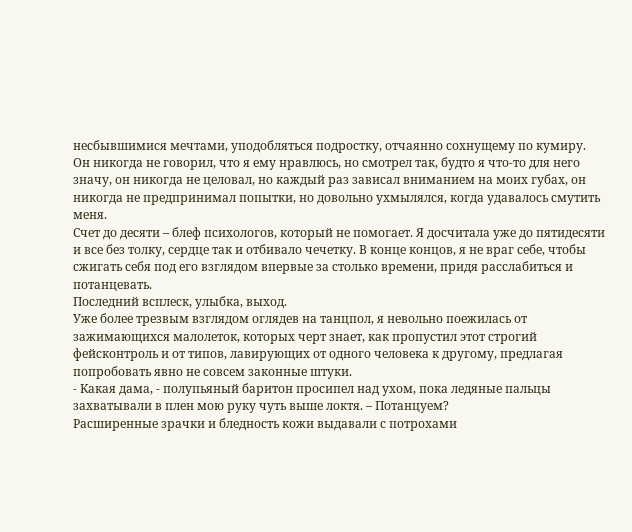несбывшимися мечтами, уподобляться подростку, отчаянно сохнущему по кумиру.
Он никогда не говорил, что я ему нравлюсь, но смотрел так, будто я что-то для него значу, он никогда не целовал, но каждый раз зависал вниманием на моих губах, он никогда не предпринимал попытки, но довольно ухмылялся, когда удавалось смутить меня.
Счет до десяти – блеф психологов, который не помогает. Я досчитала уже до пятидесяти и все без толку, сердце так и отбивало чечетку. В конце концов, я не враг себе, чтобы сжигать себя под его взглядом впервые за столько времени, придя расслабиться и потанцевать.
Последний всплеск, улыбка, выход.
Уже более трезвым взглядом оглядев на танцпол, я невольно поежилась от зажимающихся малолеток, которых черт знает, как пропустил этот строгий фейсконтроль и от типов, лавирующих от одного человека к другому, предлагая попробовать явно не совсем законные штуки.
- Какая дама, - полупьяный баритон просипел над ухом, пока ледяные пальцы захватывали в плен мою руку чуть выше локтя. – Потанцуем?
Расширенные зрачки и бледность кожи выдавали с потрохами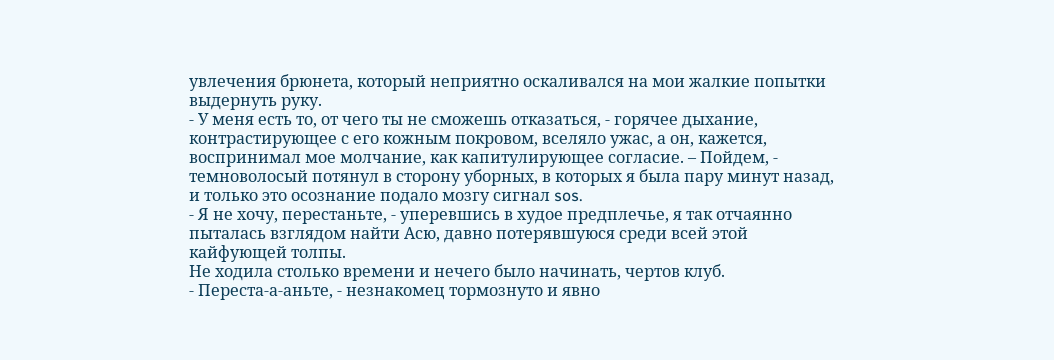увлечения брюнета, который неприятно оскаливался на мои жалкие попытки выдернуть руку.
- У меня есть то, от чего ты не сможешь отказаться, - горячее дыхание, контрастирующее с его кожным покровом, вселяло ужас, а он, кажется, воспринимал мое молчание, как капитулирующее согласие. – Пойдем, - темноволосый потянул в сторону уборных, в которых я была пару минут назад, и только это осознание подало мозгу сигнал sos.
- Я не хочу, перестаньте, - уперевшись в худое предплечье, я так отчаянно пыталась взглядом найти Асю, давно потерявшуюся среди всей этой кайфующей толпы.
Не ходила столько времени и нечего было начинать, чертов клуб.
- Переста-а-аньте, - незнакомец тормознуто и явно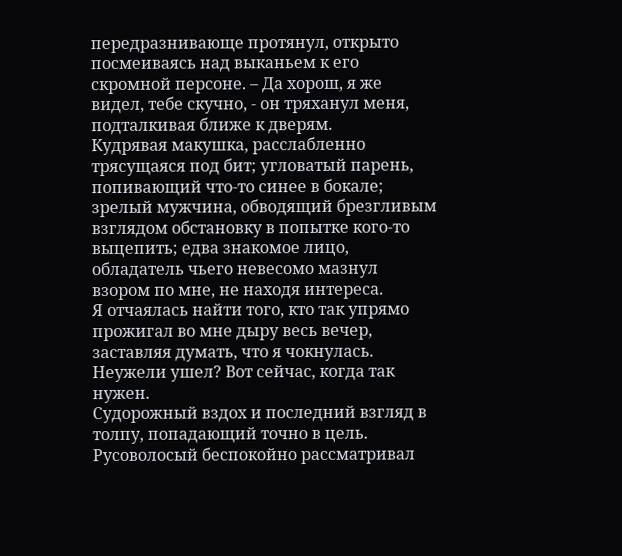передразнивающе протянул, открыто посмеиваясь над выканьем к его скромной персоне. – Да хорош, я же видел, тебе скучно, - он тряханул меня, подталкивая ближе к дверям.
Кудрявая макушка, расслабленно трясущаяся под бит; угловатый парень, попивающий что-то синее в бокале; зрелый мужчина, обводящий брезгливым взглядом обстановку в попытке кого-то выцепить; едва знакомое лицо, обладатель чьего невесомо мазнул взором по мне, не находя интереса.
Я отчаялась найти того, кто так упрямо прожигал во мне дыру весь вечер, заставляя думать, что я чокнулась. Неужели ушел? Вот сейчас, когда так нужен.
Судорожный вздох и последний взгляд в толпу, попадающий точно в цель. Русоволосый беспокойно рассматривал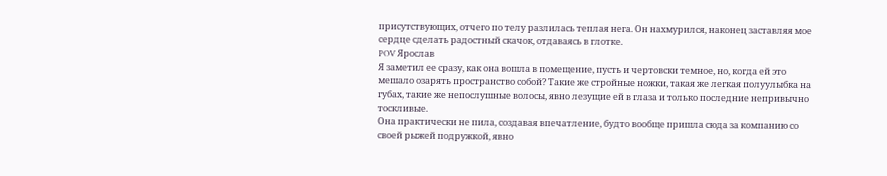присутствующих, отчего по телу разлилась теплая нега. Он нахмурился, наконец заставляя мое сердце сделать радостный скачок, отдаваясь в глотке.
POV Ярослав
Я заметил ее сразу, как она вошла в помещение, пусть и чертовски темное, но, когда ей это мешало озарять пространство собой? Такие же стройные ножки, такая же легкая полуулыбка на губах, такие же непослушные волосы, явно лезущие ей в глаза и только последние непривычно тоскливые.
Она практически не пила, создавая впечатление, будто вообще пришла сюда за компанию со своей рыжей подружкой, явно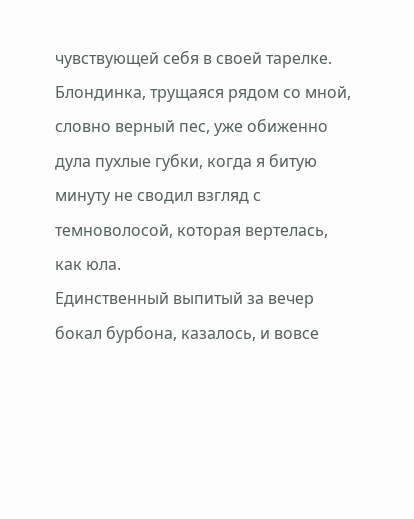чувствующей себя в своей тарелке. Блондинка, трущаяся рядом со мной, словно верный пес, уже обиженно дула пухлые губки, когда я битую минуту не сводил взгляд с темноволосой, которая вертелась, как юла.
Единственный выпитый за вечер бокал бурбона, казалось, и вовсе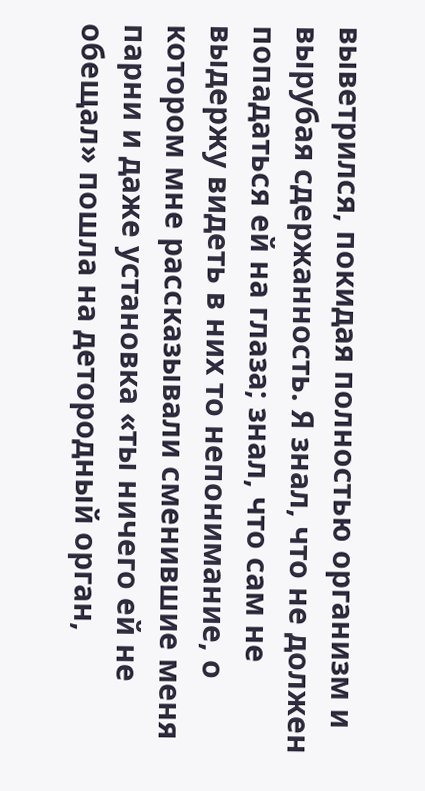выветрился, покидая полностью организм и вырубая сдержанность. Я знал, что не должен попадаться ей на глаза; знал, что сам не выдержу видеть в них то непонимание, о котором мне рассказывали сменившие меня парни и даже установка «ты ничего ей не обещал» пошла на детородный орган,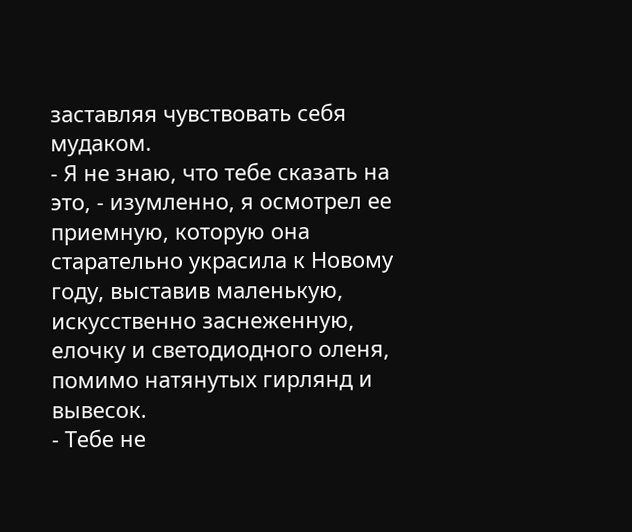заставляя чувствовать себя мудаком.
- Я не знаю, что тебе сказать на это, - изумленно, я осмотрел ее приемную, которую она старательно украсила к Новому году, выставив маленькую, искусственно заснеженную, елочку и светодиодного оленя, помимо натянутых гирлянд и вывесок.
- Тебе не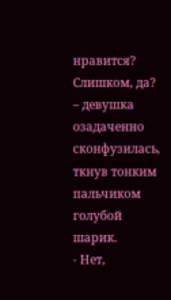нравится? Слишком, да? – девушка озадаченно сконфузилась, ткнув тонким пальчиком голубой шарик.
- Нет,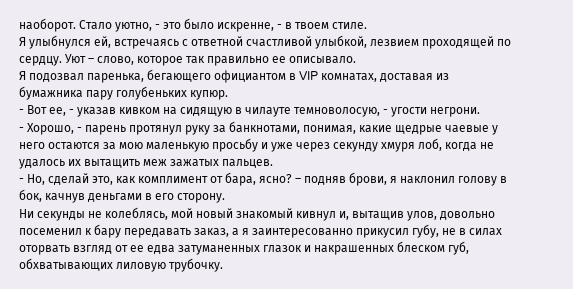наоборот. Стало уютно, - это было искренне, - в твоем стиле.
Я улыбнулся ей, встречаясь с ответной счастливой улыбкой, лезвием проходящей по сердцу. Уют – слово, которое так правильно ее описывало.
Я подозвал паренька, бегающего официантом в VIP комнатах, доставая из бумажника пару голубеньких купюр.
- Вот ее, - указав кивком на сидящую в чилауте темноволосую, - угости негрони.
- Хорошо, - парень протянул руку за банкнотами, понимая, какие щедрые чаевые у него остаются за мою маленькую просьбу и уже через секунду хмуря лоб, когда не удалось их вытащить меж зажатых пальцев.
- Но, сделай это, как комплимент от бара, ясно? – подняв брови, я наклонил голову в бок, качнув деньгами в его сторону.
Ни секунды не колеблясь, мой новый знакомый кивнул и, вытащив улов, довольно посеменил к бару передавать заказ, а я заинтересованно прикусил губу, не в силах оторвать взгляд от ее едва затуманенных глазок и накрашенных блеском губ, обхватывающих лиловую трубочку.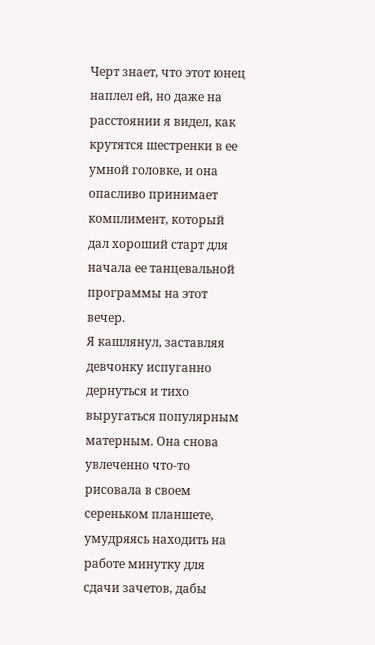Черт знает, что этот юнец наплел ей, но даже на расстоянии я видел, как крутятся шестренки в ее умной головке, и она опасливо принимает комплимент, который дал хороший старт для начала ее танцевальной программы на этот вечер.
Я кашлянул, заставляя девчонку испуганно дернуться и тихо выругаться популярным матерным. Она снова увлеченно что-то рисовала в своем сереньком планшете, умудряясь находить на работе минутку для сдачи зачетов, дабы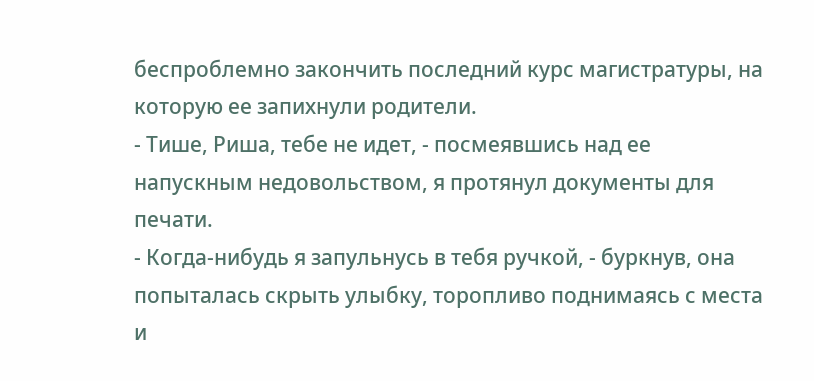беспроблемно закончить последний курс магистратуры, на которую ее запихнули родители.
- Тише, Риша, тебе не идет, - посмеявшись над ее напускным недовольством, я протянул документы для печати.
- Когда-нибудь я запульнусь в тебя ручкой, - буркнув, она попыталась скрыть улыбку, торопливо поднимаясь с места и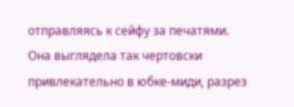отправляясь к сейфу за печатями.
Она выглядела так чертовски привлекательно в юбке-миди, разрез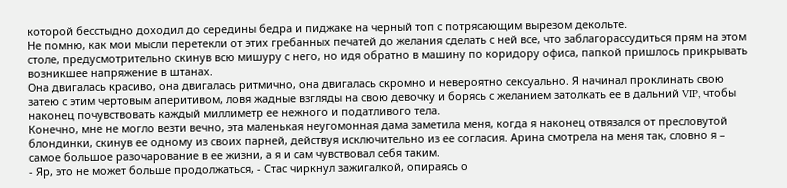которой бесстыдно доходил до середины бедра и пиджаке на черный топ с потрясающим вырезом декольте.
Не помню, как мои мысли перетекли от этих гребанных печатей до желания сделать с ней все, что заблагорассудиться прям на этом столе, предусмотрительно скинув всю мишуру с него, но идя обратно в машину по коридору офиса, папкой пришлось прикрывать возникшее напряжение в штанах.
Она двигалась красиво, она двигалась ритмично, она двигалась скромно и невероятно сексуально. Я начинал проклинать свою затею с этим чертовым аперитивом, ловя жадные взгляды на свою девочку и борясь с желанием затолкать ее в дальний VIP, чтобы наконец почувствовать каждый миллиметр ее нежного и податливого тела.
Конечно, мне не могло везти вечно, эта маленькая неугомонная дама заметила меня, когда я наконец отвязался от пресловутой блондинки, скинув ее одному из своих парней, действуя исключительно из ее согласия. Арина смотрела на меня так, словно я – самое большое разочарование в ее жизни, а я и сам чувствовал себя таким.
- Яр, это не может больше продолжаться, - Стас чиркнул зажигалкой, опираясь о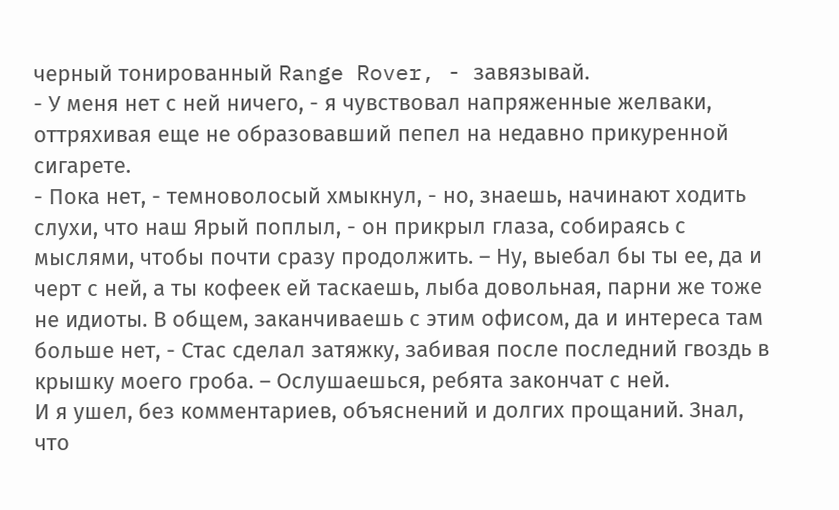черный тонированный Range Rover, - завязывай.
- У меня нет с ней ничего, - я чувствовал напряженные желваки, оттряхивая еще не образовавший пепел на недавно прикуренной сигарете.
- Пока нет, - темноволосый хмыкнул, - но, знаешь, начинают ходить слухи, что наш Ярый поплыл, - он прикрыл глаза, собираясь с мыслями, чтобы почти сразу продолжить. – Ну, выебал бы ты ее, да и черт с ней, а ты кофеек ей таскаешь, лыба довольная, парни же тоже не идиоты. В общем, заканчиваешь с этим офисом, да и интереса там больше нет, - Стас сделал затяжку, забивая после последний гвоздь в крышку моего гроба. – Ослушаешься, ребята закончат с ней.
И я ушел, без комментариев, объяснений и долгих прощаний. Знал, что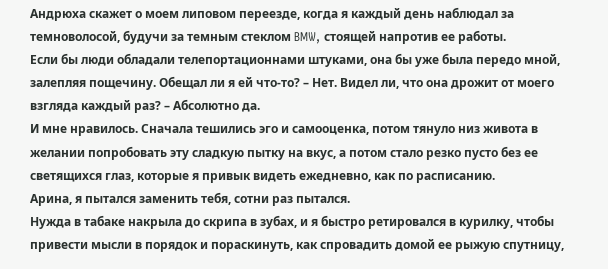Андрюха скажет о моем липовом переезде, когда я каждый день наблюдал за темноволосой, будучи за темным стеклом BMW, стоящей напротив ее работы.
Если бы люди обладали телепортационнами штуками, она бы уже была передо мной, залепляя пощечину. Обещал ли я ей что-то? – Нет. Видел ли, что она дрожит от моего взгляда каждый раз? – Абсолютно да.
И мне нравилось. Сначала тешились эго и самооценка, потом тянуло низ живота в желании попробовать эту сладкую пытку на вкус, а потом стало резко пусто без ее светящихся глаз, которые я привык видеть ежедневно, как по расписанию.
Арина, я пытался заменить тебя, сотни раз пытался.
Нужда в табаке накрыла до скрипа в зубах, и я быстро ретировался в курилку, чтобы привести мысли в порядок и пораскинуть, как спровадить домой ее рыжую спутницу,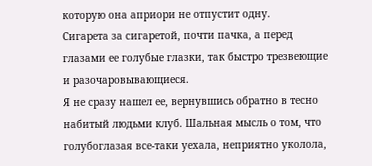которую она априори не отпустит одну.
Сигарета за сигаретой, почти пачка, а перед глазами ее голубые глазки, так быстро трезвеющие и разочаровывающиеся.
Я не сразу нашел ее, вернувшись обратно в тесно набитый людьми клуб. Шальная мысль о том, что голубоглазая все-таки уехала, неприятно уколола,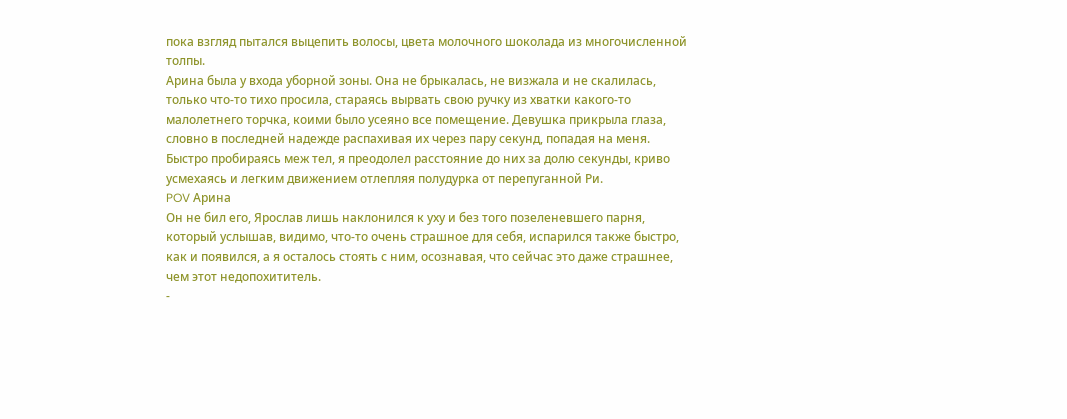пока взгляд пытался выцепить волосы, цвета молочного шоколада из многочисленной толпы.
Арина была у входа уборной зоны. Она не брыкалась, не визжала и не скалилась, только что-то тихо просила, стараясь вырвать свою ручку из хватки какого-то малолетнего торчка, коими было усеяно все помещение. Девушка прикрыла глаза, словно в последней надежде распахивая их через пару секунд, попадая на меня.
Быстро пробираясь меж тел, я преодолел расстояние до них за долю секунды, криво усмехаясь и легким движением отлепляя полудурка от перепуганной Ри.
POV Арина
Он не бил его, Ярослав лишь наклонился к уху и без того позеленевшего парня, который услышав, видимо, что-то очень страшное для себя, испарился также быстро, как и появился, а я осталось стоять с ним, осознавая, что сейчас это даже страшнее, чем этот недопохититель.
-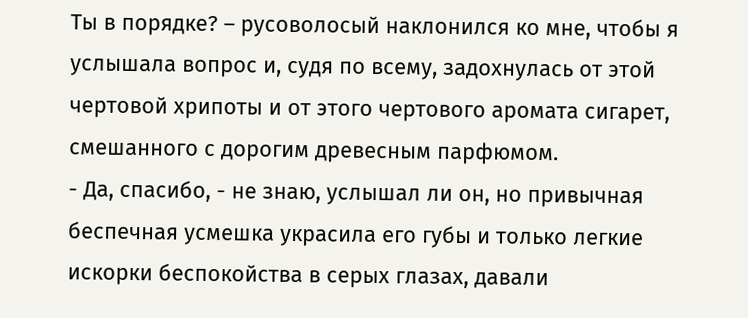Ты в порядке? – русоволосый наклонился ко мне, чтобы я услышала вопрос и, судя по всему, задохнулась от этой чертовой хрипоты и от этого чертового аромата сигарет, смешанного с дорогим древесным парфюмом.
- Да, спасибо, - не знаю, услышал ли он, но привычная беспечная усмешка украсила его губы и только легкие искорки беспокойства в серых глазах, давали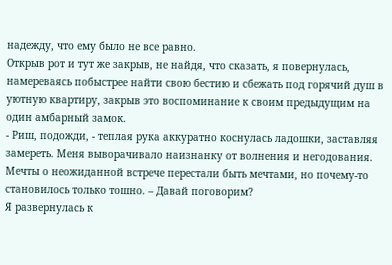надежду, что ему было не все равно.
Открыв рот и тут же закрыв, не найдя, что сказать, я повернулась, намереваясь побыстрее найти свою бестию и сбежать под горячий душ в уютную квартиру, закрыв это воспоминание к своим предыдущим на один амбарный замок.
- Риш, подожди, - теплая рука аккуратно коснулась ладошки, заставляя замереть. Меня выворачивало наизнанку от волнения и негодования. Мечты о неожиданной встрече перестали быть мечтами, но почему-то становилось только тошно. – Давай поговорим?
Я развернулась к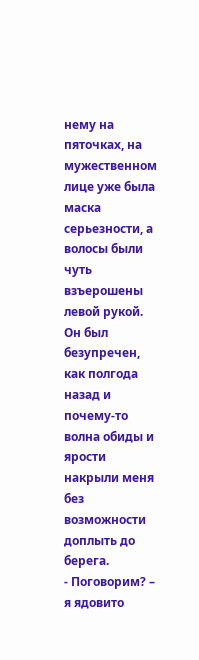нему на пяточках, на мужественном лице уже была маска серьезности, а волосы были чуть взъерошены левой рукой. Он был безупречен, как полгода назад и почему-то волна обиды и ярости накрыли меня без возможности доплыть до берега.
- Поговорим? – я ядовито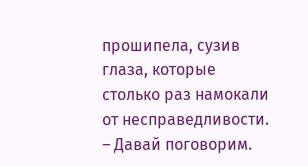прошипела, сузив глаза, которые столько раз намокали от несправедливости. – Давай поговорим.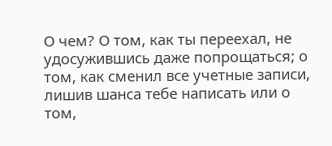О чем? О том, как ты переехал, не удосужившись даже попрощаться; о том, как сменил все учетные записи, лишив шанса тебе написать или о том,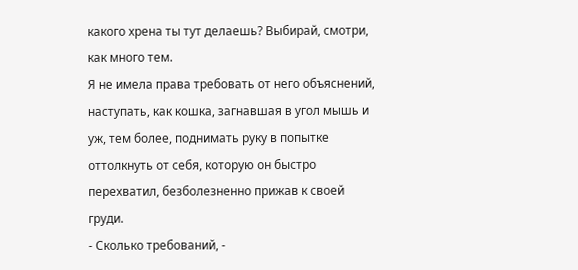какого хрена ты тут делаешь? Выбирай, смотри, как много тем.
Я не имела права требовать от него объяснений, наступать, как кошка, загнавшая в угол мышь и уж, тем более, поднимать руку в попытке оттолкнуть от себя, которую он быстро перехватил, безболезненно прижав к своей груди.
- Сколько требований, -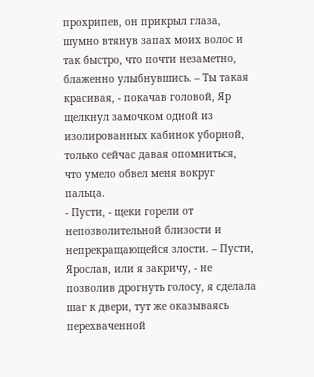прохрипев, он прикрыл глаза, шумно втянув запах моих волос и так быстро, что почти незаметно, блаженно улыбнувшись. – Ты такая красивая, - покачав головой, Яр щелкнул замочком одной из изолированных кабинок уборной, только сейчас давая опомниться, что умело обвел меня вокруг пальца.
- Пусти, - щеки горели от непозволительной близости и непрекращающейся злости. – Пусти, Ярослав, или я закричу, - не позволив дрогнуть голосу, я сделала шаг к двери, тут же оказываясь перехваченной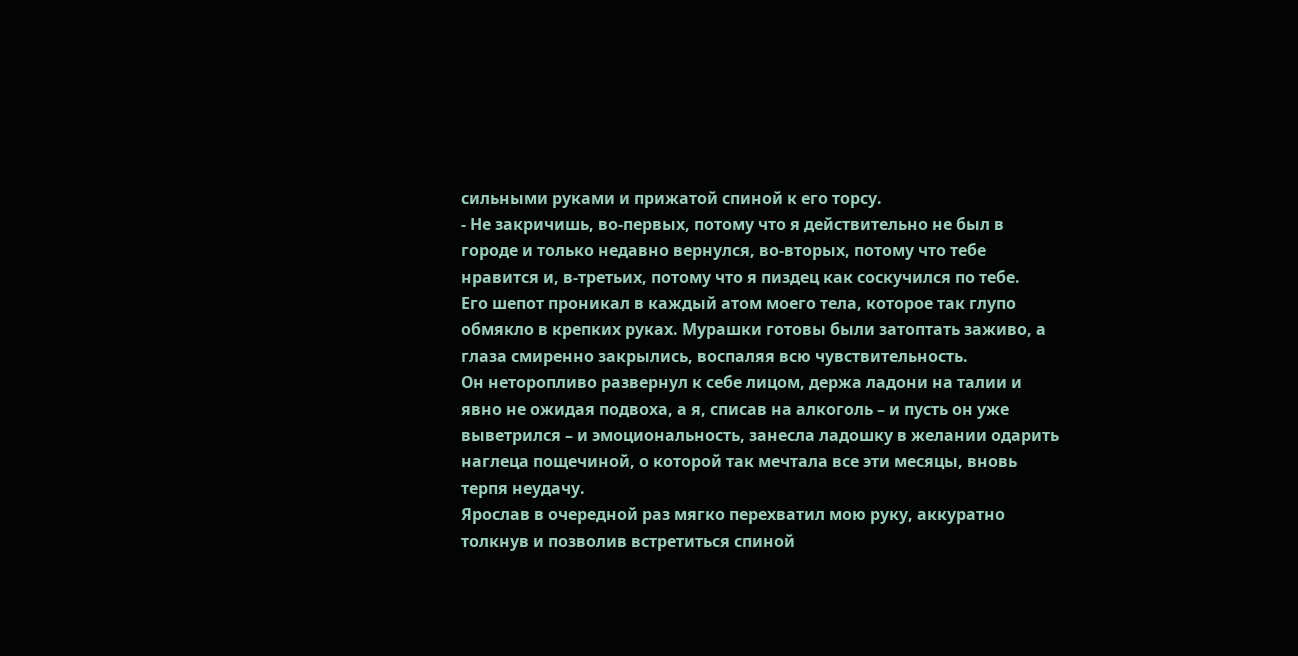сильными руками и прижатой спиной к его торсу.
- Не закричишь, во-первых, потому что я действительно не был в городе и только недавно вернулся, во-вторых, потому что тебе нравится и, в-третьих, потому что я пиздец как соскучился по тебе.
Его шепот проникал в каждый атом моего тела, которое так глупо обмякло в крепких руках. Мурашки готовы были затоптать заживо, а глаза смиренно закрылись, воспаляя всю чувствительность.
Он неторопливо развернул к себе лицом, держа ладони на талии и явно не ожидая подвоха, а я, списав на алкоголь – и пусть он уже выветрился – и эмоциональность, занесла ладошку в желании одарить наглеца пощечиной, о которой так мечтала все эти месяцы, вновь терпя неудачу.
Ярослав в очередной раз мягко перехватил мою руку, аккуратно толкнув и позволив встретиться спиной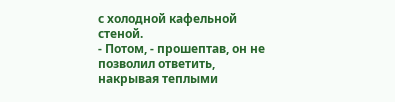с холодной кафельной стеной.
- Потом, - прошептав, он не позволил ответить, накрывая теплыми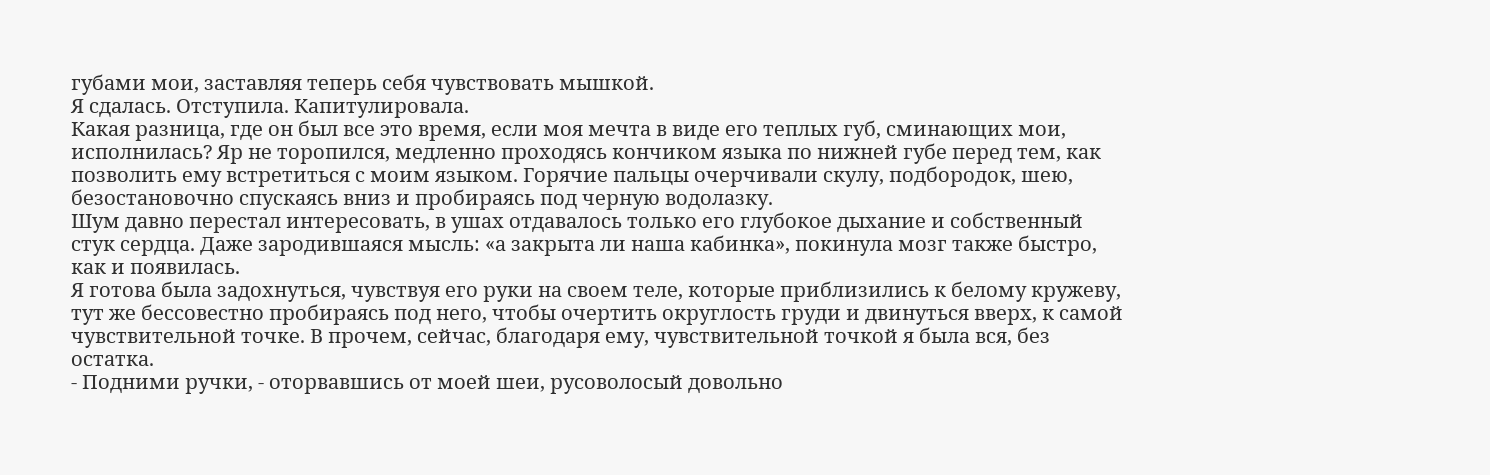губами мои, заставляя теперь себя чувствовать мышкой.
Я сдалась. Отступила. Капитулировала.
Какая разница, где он был все это время, если моя мечта в виде его теплых губ, сминающих мои, исполнилась? Яр не торопился, медленно проходясь кончиком языка по нижней губе перед тем, как позволить ему встретиться с моим языком. Горячие пальцы очерчивали скулу, подбородок, шею, безостановочно спускаясь вниз и пробираясь под черную водолазку.
Шум давно перестал интересовать, в ушах отдавалось только его глубокое дыхание и собственный стук сердца. Даже зародившаяся мысль: «а закрыта ли наша кабинка», покинула мозг также быстро, как и появилась.
Я готова была задохнуться, чувствуя его руки на своем теле, которые приблизились к белому кружеву, тут же бессовестно пробираясь под него, чтобы очертить округлость груди и двинуться вверх, к самой чувствительной точке. В прочем, сейчас, благодаря ему, чувствительной точкой я была вся, без остатка.
- Подними ручки, - оторвавшись от моей шеи, русоволосый довольно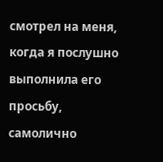смотрел на меня, когда я послушно выполнила его просьбу, самолично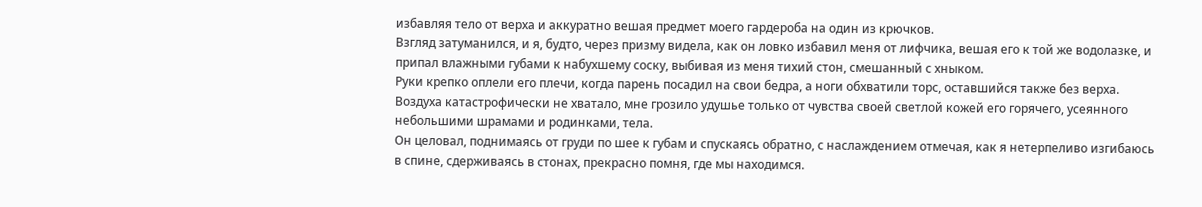избавляя тело от верха и аккуратно вешая предмет моего гардероба на один из крючков.
Взгляд затуманился, и я, будто, через призму видела, как он ловко избавил меня от лифчика, вешая его к той же водолазке, и припал влажными губами к набухшему соску, выбивая из меня тихий стон, смешанный с хныком.
Руки крепко оплели его плечи, когда парень посадил на свои бедра, а ноги обхватили торс, оставшийся также без верха. Воздуха катастрофически не хватало, мне грозило удушье только от чувства своей светлой кожей его горячего, усеянного небольшими шрамами и родинками, тела.
Он целовал, поднимаясь от груди по шее к губам и спускаясь обратно, с наслаждением отмечая, как я нетерпеливо изгибаюсь в спине, сдерживаясь в стонах, прекрасно помня, где мы находимся.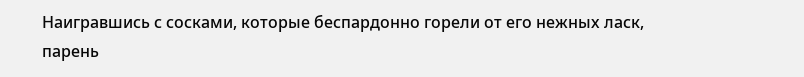Наигравшись с сосками, которые беспардонно горели от его нежных ласк, парень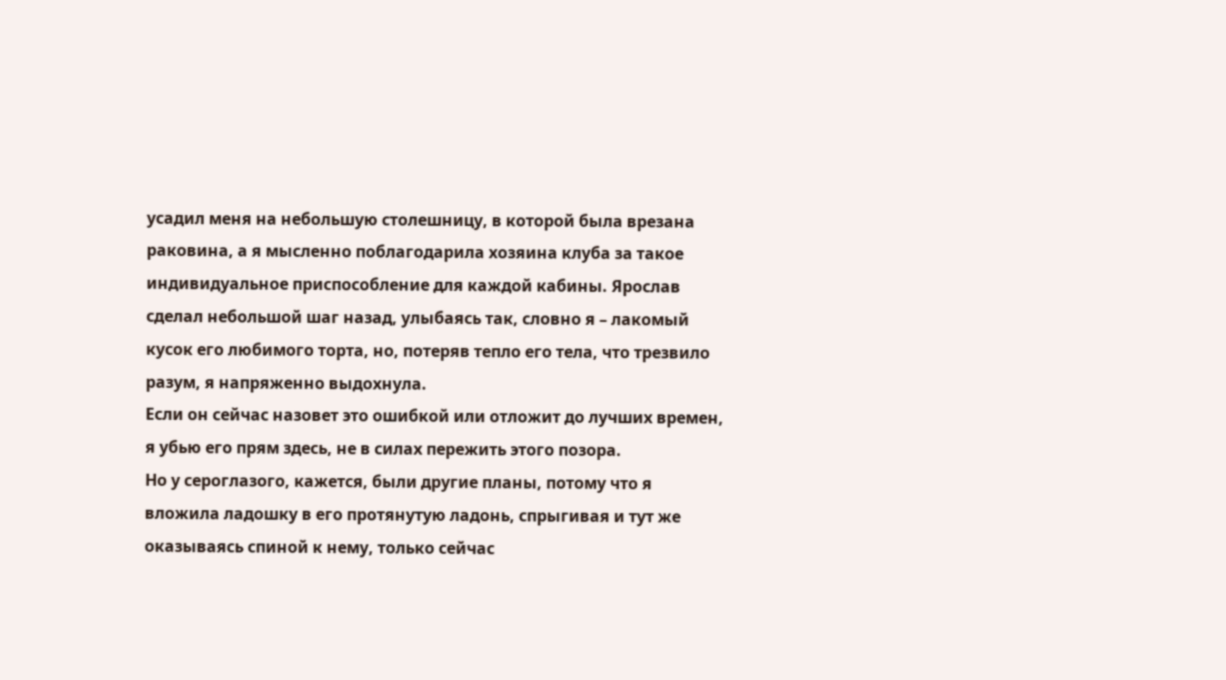усадил меня на небольшую столешницу, в которой была врезана раковина, а я мысленно поблагодарила хозяина клуба за такое индивидуальное приспособление для каждой кабины. Ярослав сделал небольшой шаг назад, улыбаясь так, словно я – лакомый кусок его любимого торта, но, потеряв тепло его тела, что трезвило разум, я напряженно выдохнула.
Если он сейчас назовет это ошибкой или отложит до лучших времен, я убью его прям здесь, не в силах пережить этого позора.
Но у сероглазого, кажется, были другие планы, потому что я вложила ладошку в его протянутую ладонь, спрыгивая и тут же оказываясь спиной к нему, только сейчас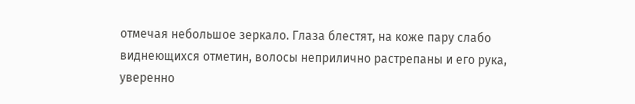отмечая небольшое зеркало. Глаза блестят, на коже пару слабо виднеющихся отметин, волосы неприлично растрепаны и его рука, уверенно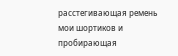расстегивающая ремень мои шортиков и пробирающая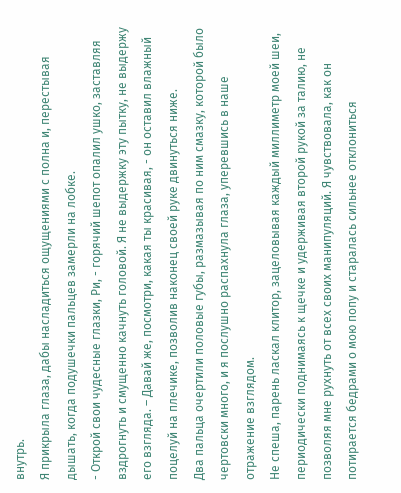внутрь.
Я прикрыла глаза, дабы насладиться ощущениями с полна и, перестывая дышать, когда подушечки пальцев замерли на лобке.
- Открой свои чудесные глазки, Ри, - горячий шепот опалил ушко, заставляя вздрогнуть и смущенно качнуть головой. Я не выдержку эту пытку, не выдержу его взгляда. – Давай же, посмотри, какая ты красивая, - он оставил влажный поцелуй на плечике, позволив наконец своей руке двинуться ниже.
Два пальца очертили половые губы, размазывая по ним смазку, которой было чертовски много, и я послушно распахнула глаза, уперевшись в наше отражение взглядом.
Не спеша, парень ласкал клитор, зацеловывая каждый миллиметр моей шеи, периодически поднимаясь к щечке и удерживая второй рукой за талию, не позволяя мне рухнуть от всех своих манипуляций. Я чувствовала, как он потирается бедрами о мою попу и старалась сильнее отклониться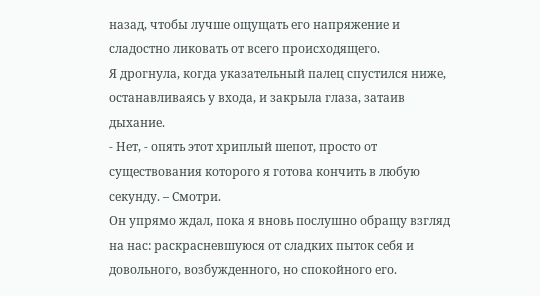назад, чтобы лучше ощущать его напряжение и сладостно ликовать от всего происходящего.
Я дрогнула, когда указательный палец спустился ниже, останавливаясь у входа, и закрыла глаза, затаив дыхание.
- Нет, - опять этот хриплый шепот, просто от существования которого я готова кончить в любую секунду. – Смотри.
Он упрямо ждал, пока я вновь послушно обращу взгляд на нас: раскрасневшуюся от сладких пыток себя и довольного, возбужденного, но спокойного его.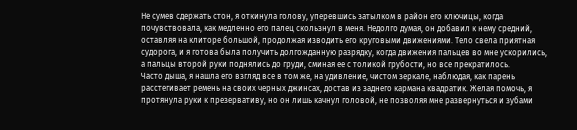Не сумев сдержать стон, я откинула голову, уперевшись затылком в район его ключицы, когда почувствовала, как медленно его палец скользнул в меня. Недолго думая, он добавил к нему средний, оставляя на клиторе большой, продолжая изводить его круговыми движениями. Тело свела приятная судорога, и я готова была получить долгожданную разрядку, когда движения пальцев во мне ускорились, а пальцы второй руки поднялись до груди, сминая ее с толикой грубости, но все прекратилось.
Часто дыша, я нашла его взгляд все в том же, на удивление, чистом зеркале, наблюдая, как парень расстегивает ремень на своих черных джинсах, достав из заднего кармана квадратик. Желая помочь, я протянула руки к презервативу, но он лишь качнул головой, не позволяя мне развернуться и зубами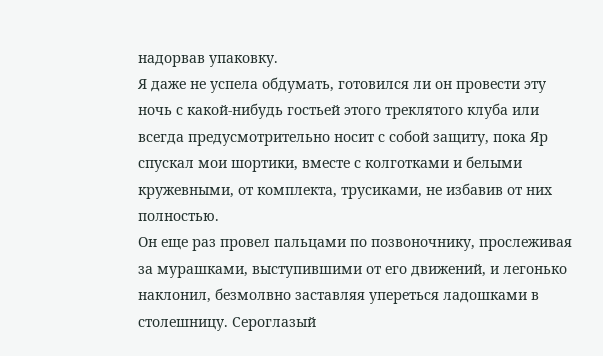надорвав упаковку.
Я даже не успела обдумать, готовился ли он провести эту ночь с какой-нибудь гостьей этого треклятого клуба или всегда предусмотрительно носит с собой защиту, пока Яр спускал мои шортики, вместе с колготками и белыми кружевными, от комплекта, трусиками, не избавив от них полностью.
Он еще раз провел пальцами по позвоночнику, прослеживая за мурашками, выступившими от его движений, и легонько наклонил, безмолвно заставляя упереться ладошками в столешницу. Сероглазый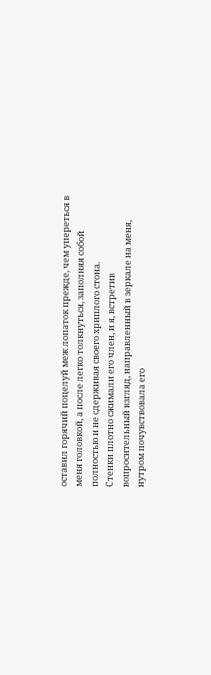оставил горячий поцелуй меж лопаток прежде, чем упереться в меня головкой, а после легко толкнуться, заполняя собой полностью и не сдерживая своего хриплого стона.
Стенки плотно сжимали его член, и я, встретив вопросительный взгляд, направленный в зеркале на меня, нутром почувствовала его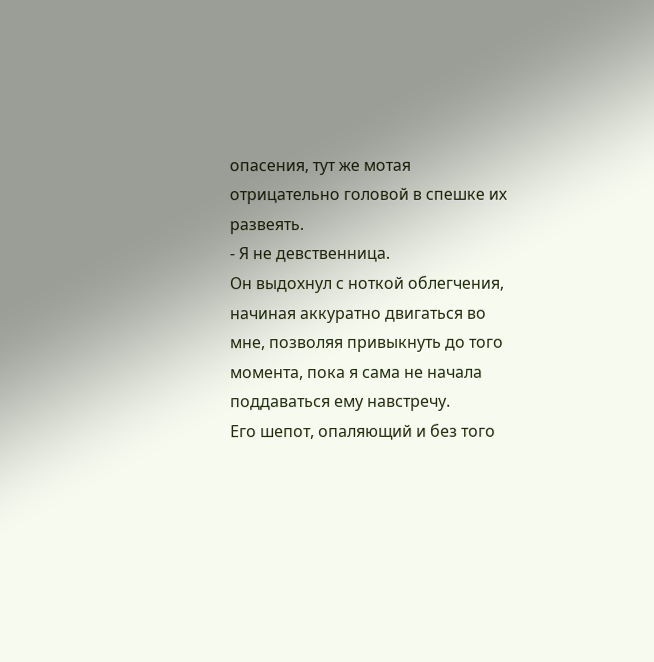опасения, тут же мотая отрицательно головой в спешке их развеять.
- Я не девственница.
Он выдохнул с ноткой облегчения, начиная аккуратно двигаться во мне, позволяя привыкнуть до того момента, пока я сама не начала поддаваться ему навстречу.
Его шепот, опаляющий и без того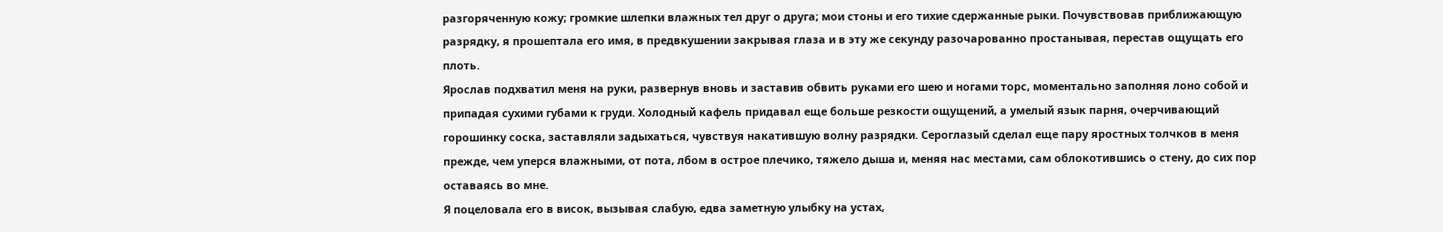разгоряченную кожу; громкие шлепки влажных тел друг о друга; мои стоны и его тихие сдержанные рыки. Почувствовав приближающую разрядку, я прошептала его имя, в предвкушении закрывая глаза и в эту же секунду разочарованно простанывая, перестав ощущать его плоть.
Ярослав подхватил меня на руки, развернув вновь и заставив обвить руками его шею и ногами торс, моментально заполняя лоно собой и припадая сухими губами к груди. Холодный кафель придавал еще больше резкости ощущений, а умелый язык парня, очерчивающий горошинку соска, заставляли задыхаться, чувствуя накатившую волну разрядки. Сероглазый сделал еще пару яростных толчков в меня прежде, чем уперся влажными, от пота, лбом в острое плечико, тяжело дыша и, меняя нас местами, сам облокотившись о стену, до сих пор оставаясь во мне.
Я поцеловала его в висок, вызывая слабую, едва заметную улыбку на устах,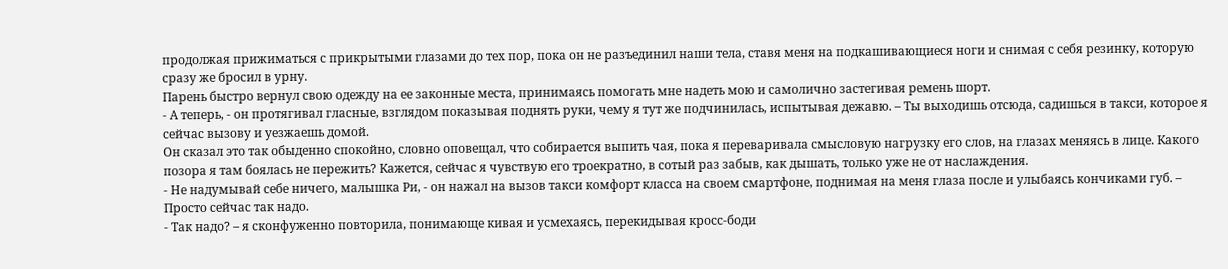продолжая прижиматься с прикрытыми глазами до тех пор, пока он не разъединил наши тела, ставя меня на подкашивающиеся ноги и снимая с себя резинку, которую сразу же бросил в урну.
Парень быстро вернул свою одежду на ее законные места, принимаясь помогать мне надеть мою и самолично застегивая ремень шорт.
- А теперь, - он протягивал гласные, взглядом показывая поднять руки, чему я тут же подчинилась, испытывая дежавю. – Ты выходишь отсюда, садишься в такси, которое я сейчас вызову и уезжаешь домой.
Он сказал это так обыденно спокойно, словно оповещал, что собирается выпить чая, пока я переваривала смысловую нагрузку его слов, на глазах меняясь в лице. Какого позора я там боялась не пережить? Кажется, сейчас я чувствую его троекратно, в сотый раз забыв, как дышать, только уже не от наслаждения.
- Не надумывай себе ничего, малышка Ри, - он нажал на вызов такси комфорт класса на своем смартфоне, поднимая на меня глаза после и улыбаясь кончиками губ. – Просто сейчас так надо.
- Так надо? – я сконфуженно повторила, понимающе кивая и усмехаясь, перекидывая кросс-боди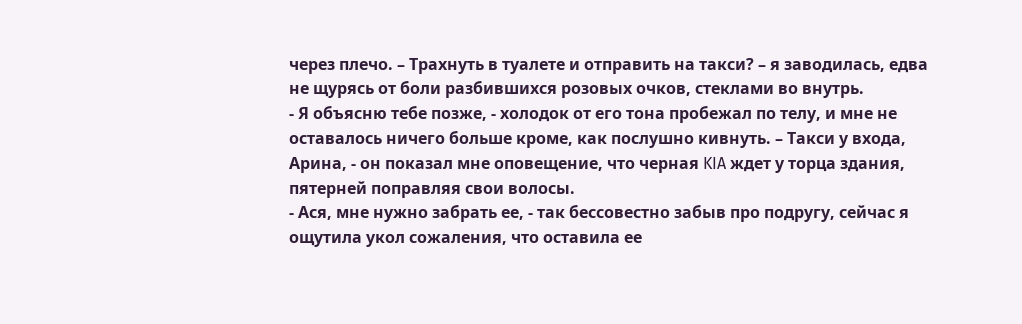через плечо. – Трахнуть в туалете и отправить на такси? – я заводилась, едва не щурясь от боли разбившихся розовых очков, стеклами во внутрь.
- Я объясню тебе позже, - холодок от его тона пробежал по телу, и мне не оставалось ничего больше кроме, как послушно кивнуть. – Такси у входа, Арина, - он показал мне оповещение, что черная KIA ждет у торца здания, пятерней поправляя свои волосы.
- Ася, мне нужно забрать ее, - так бессовестно забыв про подругу, сейчас я ощутила укол сожаления, что оставила ее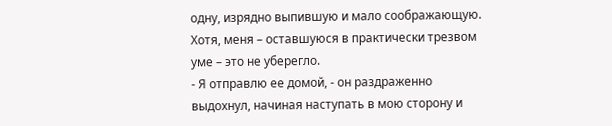одну, изрядно выпившую и мало соображающую. Хотя, меня – оставшуюся в практически трезвом уме – это не уберегло.
- Я отправлю ее домой, - он раздраженно выдохнул, начиная наступать в мою сторону и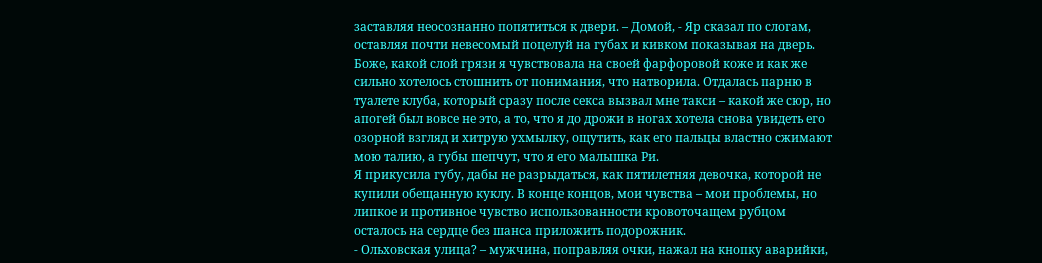заставляя неосознанно попятиться к двери. – Домой, - Яр сказал по слогам, оставляя почти невесомый поцелуй на губах и кивком показывая на дверь.
Боже, какой слой грязи я чувствовала на своей фарфоровой коже и как же сильно хотелось стошнить от понимания, что натворила. Отдалась парню в туалете клуба, который сразу после секса вызвал мне такси – какой же сюр, но апогей был вовсе не это, а то, что я до дрожи в ногах хотела снова увидеть его озорной взгляд и хитрую ухмылку, ощутить, как его пальцы властно сжимают мою талию, а губы шепчут, что я его малышка Ри.
Я прикусила губу, дабы не разрыдаться, как пятилетняя девочка, которой не купили обещанную куклу. В конце концов, мои чувства – мои проблемы, но липкое и противное чувство использованности кровоточащем рубцом осталось на сердце без шанса приложить подорожник.
- Ольховская улица? – мужчина, поправляя очки, нажал на кнопку аварийки,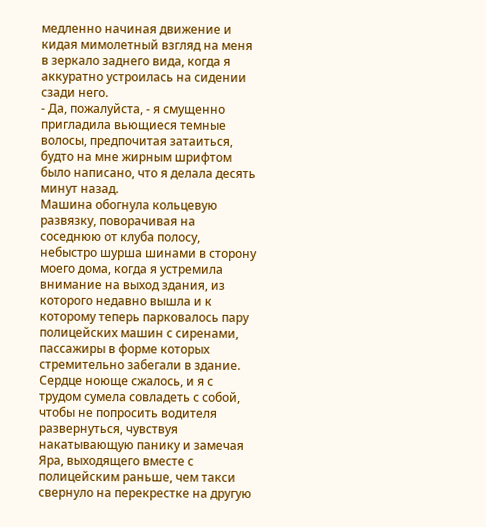медленно начиная движение и кидая мимолетный взгляд на меня в зеркало заднего вида, когда я аккуратно устроилась на сидении сзади него.
- Да, пожалуйста, - я смущенно пригладила вьющиеся темные волосы, предпочитая затаиться, будто на мне жирным шрифтом было написано, что я делала десять минут назад.
Машина обогнула кольцевую развязку, поворачивая на соседнюю от клуба полосу, небыстро шурша шинами в сторону моего дома, когда я устремила внимание на выход здания, из которого недавно вышла и к которому теперь парковалось пару полицейских машин с сиренами, пассажиры в форме которых стремительно забегали в здание.
Сердце ноюще сжалось, и я с трудом сумела совладеть с собой, чтобы не попросить водителя развернуться, чувствуя накатывающую панику и замечая Яра, выходящего вместе с полицейским раньше, чем такси свернуло на перекрестке на другую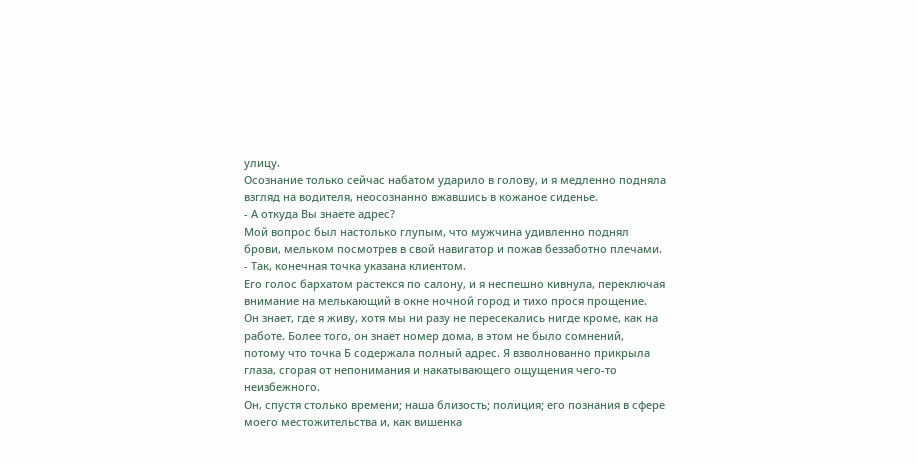улицу.
Осознание только сейчас набатом ударило в голову, и я медленно подняла взгляд на водителя, неосознанно вжавшись в кожаное сиденье.
- А откуда Вы знаете адрес?
Мой вопрос был настолько глупым, что мужчина удивленно поднял брови, мельком посмотрев в свой навигатор и пожав беззаботно плечами.
- Так, конечная точка указана клиентом.
Его голос бархатом растекся по салону, и я неспешно кивнула, переключая внимание на мелькающий в окне ночной город и тихо прося прощение.
Он знает, где я живу, хотя мы ни разу не пересекались нигде кроме, как на работе. Более того, он знает номер дома, в этом не было сомнений, потому что точка Б содержала полный адрес. Я взволнованно прикрыла глаза, сгорая от непонимания и накатывающего ощущения чего-то неизбежного.
Он, спустя столько времени; наша близость; полиция; его познания в сфере моего местожительства и, как вишенка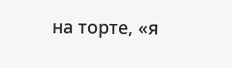на торте, «я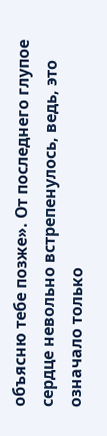объясню тебе позже». От последнего глупое сердце невольно встрепенулось, ведь, это означало только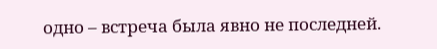одно – встреча была явно не последней.